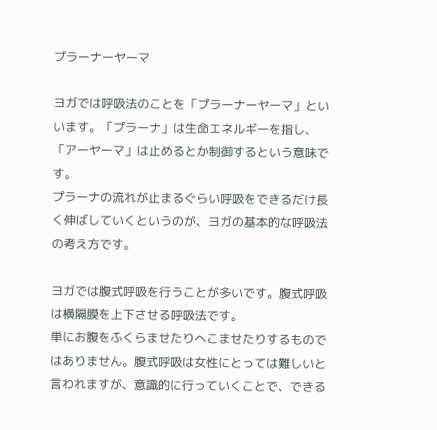プラーナーヤーマ

ヨガでは呼吸法のことを「プラーナーヤーマ」といいます。「プラーナ」は生命エネルギーを指し、「アーヤーマ」は止めるとか制御するという意味です。
プラーナの流れが止まるぐらい呼吸をできるだけ長く伸ばしていくというのが、ヨガの基本的な呼吸法の考え方です。

ヨガでは腹式呼吸を行うことが多いです。腹式呼吸は横隔膜を上下させる呼吸法です。
単にお腹をふくらませたりへこませたりするものではありません。腹式呼吸は女性にとっては難しいと言われますが、意識的に行っていくことで、できる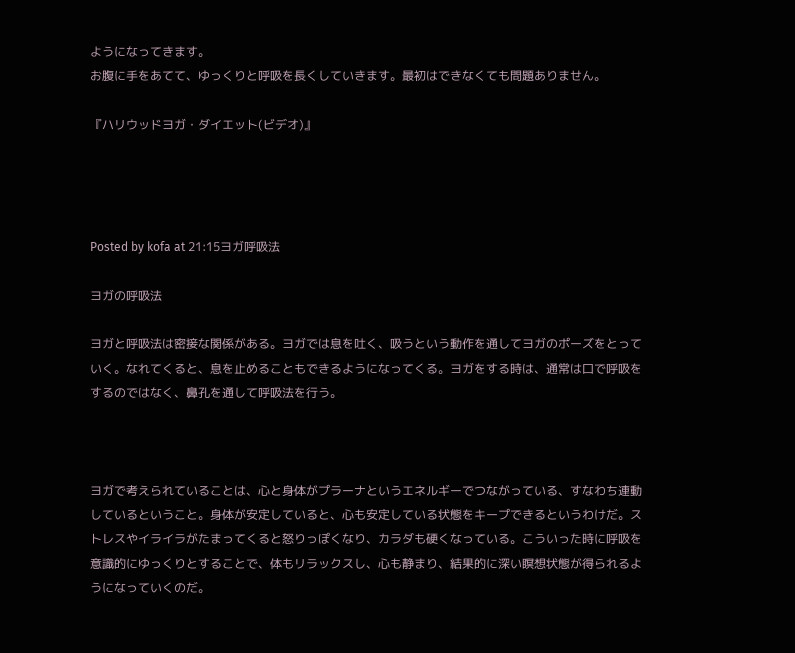ようになってきます。
お腹に手をあてて、ゆっくりと呼吸を長くしていきます。最初はできなくても問題ありません。

『ハリウッドヨガ・ダイエット(ビデオ)』




Posted by kofa at 21:15ヨガ呼吸法

ヨガの呼吸法

ヨガと呼吸法は密接な関係がある。ヨガでは息を吐く、吸うという動作を通してヨガのポーズをとっていく。なれてくると、息を止めることもできるようになってくる。ヨガをする時は、通常は口で呼吸をするのではなく、鼻孔を通して呼吸法を行う。



ヨガで考えられていることは、心と身体がプラーナというエネルギーでつながっている、すなわち連動しているということ。身体が安定していると、心も安定している状態をキープできるというわけだ。ストレスやイライラがたまってくると怒りっぽくなり、カラダも硬くなっている。こういった時に呼吸を意識的にゆっくりとすることで、体もリラックスし、心も静まり、結果的に深い瞑想状態が得られるようになっていくのだ。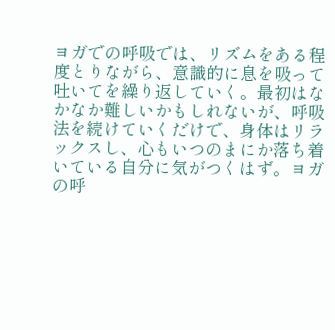ヨガでの呼吸では、リズムをある程度とりながら、意識的に息を吸って吐いてを繰り返していく。最初はなかなか難しいかもしれないが、呼吸法を続けていくだけで、身体はリラックスし、心もいつのまにか落ち着いている自分に気がつくはず。ヨガの呼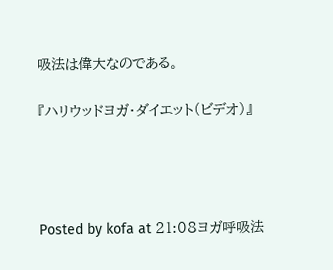吸法は偉大なのである。

『ハリウッドヨガ・ダイエット(ビデオ)』




Posted by kofa at 21:08ヨガ呼吸法